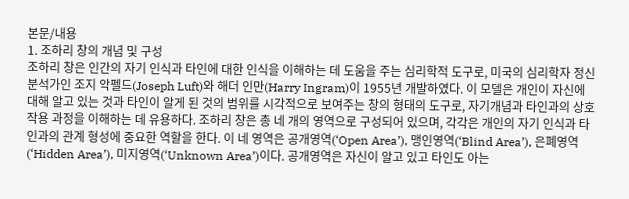본문/내용
1. 조하리 창의 개념 및 구성
조하리 창은 인간의 자기 인식과 타인에 대한 인식을 이해하는 데 도움을 주는 심리학적 도구로, 미국의 심리학자 정신분석가인 조지 악펠드(Joseph Luft)와 해더 인만(Harry Ingram)이 1955년 개발하였다. 이 모델은 개인이 자신에 대해 알고 있는 것과 타인이 알게 된 것의 범위를 시각적으로 보여주는 창의 형태의 도구로, 자기개념과 타인과의 상호작용 과정을 이해하는 데 유용하다. 조하리 창은 총 네 개의 영역으로 구성되어 있으며, 각각은 개인의 자기 인식과 타인과의 관계 형성에 중요한 역할을 한다. 이 네 영역은 공개영역(‘Open Area’), 맹인영역(‘Blind Area’), 은폐영역(‘Hidden Area’), 미지영역(‘Unknown Area’)이다. 공개영역은 자신이 알고 있고 타인도 아는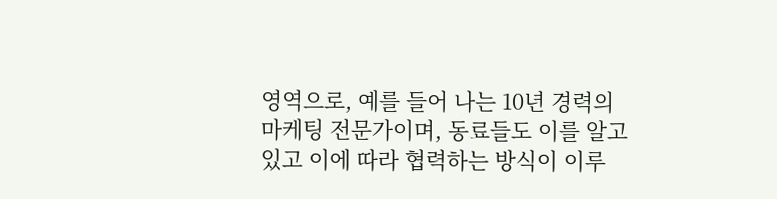영역으로, 예를 들어 나는 10년 경력의 마케팅 전문가이며, 동료들도 이를 알고 있고 이에 따라 협력하는 방식이 이루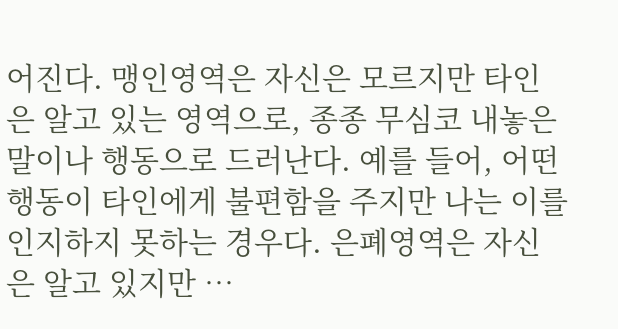어진다. 맹인영역은 자신은 모르지만 타인은 알고 있는 영역으로, 종종 무심코 내놓은 말이나 행동으로 드러난다. 예를 들어, 어떤 행동이 타인에게 불편함을 주지만 나는 이를 인지하지 못하는 경우다. 은폐영역은 자신은 알고 있지만 …